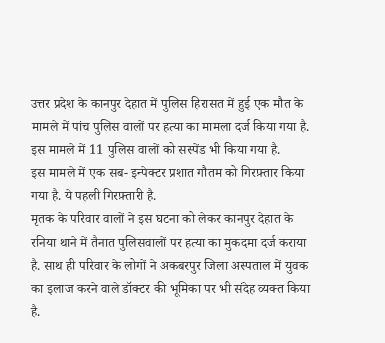उत्तर प्रदेश के कानपुर देहात में पुलिस हिरासत में हुई एक मौत के मामले में पांच पुलिस वालों पर हत्या का मामला दर्ज किया गया है. इस मामले में 11 पुलिस वालों को सस्पेंड भी किया गया है.
इस मामले में एक सब- इन्पेक्टर प्रशात गौतम को गिरफ़्तार किया गया है. ये पहली गिरफ़्तारी है.
मृतक के परिवार वालों ने इस घटना को लेकर कानपुर देहात के रनिया थाने में तैनात पुलिसवालों पर हत्या का मुकदमा दर्ज कराया है. साथ ही परिवार के लोगों ने अकबरपुर जिला अस्पताल में युवक का इलाज करने वाले डॉक्टर की भूमिका पर भी संदेह व्यक्त किया है.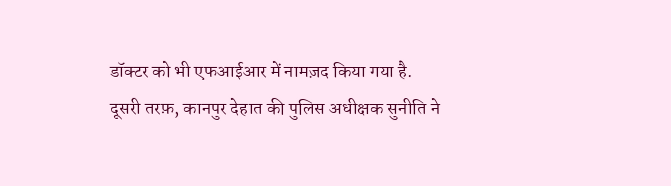डॉक्टर को भी एफआईआर में नामज़द किया गया है.
दूसरी तरफ़, कानपुर देहात की पुलिस अधीक्षक सुनीति ने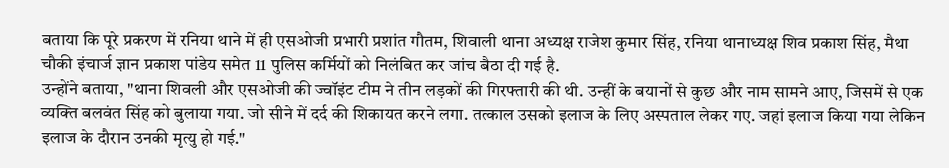बताया कि पूरे प्रकरण में रनिया थाने में ही एसओजी प्रभारी प्रशांत गौतम, शिवाली थाना अध्यक्ष राजेश कुमार सिंह, रनिया थानाध्यक्ष शिव प्रकाश सिंह, मैथा चौकी इंचार्ज ज्ञान प्रकाश पांडेय समेत 11 पुलिस कर्मियों को निलंबित कर जांच बैठा दी गई है.
उन्होंने बताया, "थाना शिवली और एसओजी की ज्वॉइंट टीम ने तीन लड़कों की गिरफ्तारी की थी. उन्हीं के बयानों से कुछ और नाम सामने आए, जिसमें से एक व्यक्ति बलवंत सिंह को बुलाया गया. जो सीने में दर्द की शिकायत करने लगा. तत्काल उसको इलाज के लिए अस्पताल लेकर गए. जहां इलाज किया गया लेकिन इलाज के दौरान उनकी मृत्यु हो गई."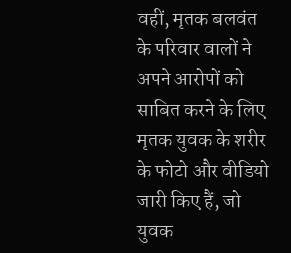वहीं, मृतक बलवंत के परिवार वालों ने अपने आरोपों को साबित करने के लिए मृतक युवक के शरीर के फोटो और वीडियो जारी किए हैं, जो युवक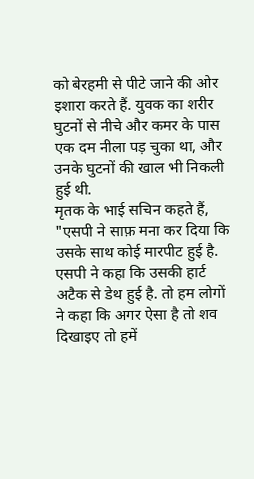को बेरहमी से पीटे जाने की ओर इशारा करते हैं. युवक का शरीर घुटनों से नीचे और कमर के पास एक दम नीला पड़ चुका था, और उनके घुटनों की खाल भी निकली हुई थी.
मृतक के भाई सचिन कहते हैं, "एसपी ने साफ़ मना कर दिया कि उसके साथ कोई मारपीट हुई है. एसपी ने कहा कि उसकी हार्ट अटैक से डेथ हुई है. तो हम लोगों ने कहा कि अगर ऐसा है तो शव दिखाइए तो हमें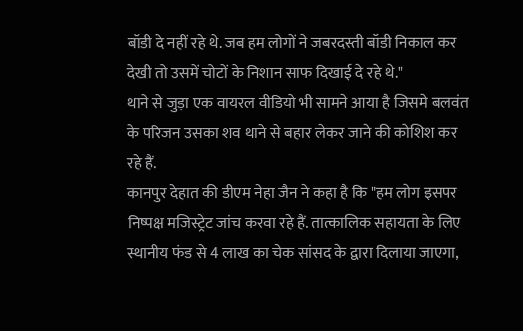बॉडी दे नहीं रहे थे. जब हम लोगों ने जबरदस्ती बॉडी निकाल कर देखी तो उसमें चोटों के निशान साफ दिखाई दे रहे थे."
थाने से जुड़ा एक वायरल वीडियो भी सामने आया है जिसमे बलवंत के परिजन उसका शव थाने से बहार लेकर जाने की कोशिश कर रहे हैं.
कानपुर देहात की डीएम नेहा जैन ने कहा है कि "हम लोग इसपर निष्पक्ष मजिस्ट्रेट जांच करवा रहे हैं. तात्कालिक सहायता के लिए स्थानीय फंड से 4 लाख का चेक सांसद के द्वारा दिलाया जाएगा,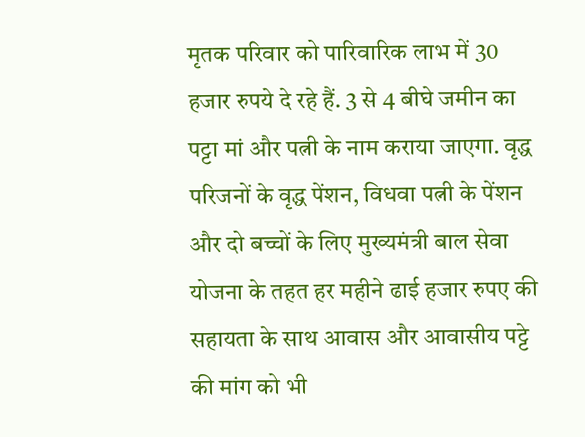मृतक परिवार को पारिवारिक लाभ में 30 हजार रुपये दे रहे हैं. 3 से 4 बीघे जमीन का पट्टा मां और पत्नी के नाम कराया जाएगा. वृद्ध परिजनों के वृद्ध पेंशन, विधवा पत्नी के पेंशन और दो बच्चों के लिए मुख्यमंत्री बाल सेवा योजना के तहत हर महीने ढाई हजार रुपए की सहायता के साथ आवास और आवासीय पट्टे की मांग को भी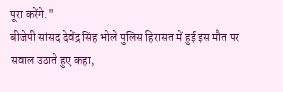पूरा करेंगे."
बीजेपी सांसद देवेंद्र सिंह भोले पुलिस हिरासत में हुई इस मौत पर सवाल उठाते हुए कहा,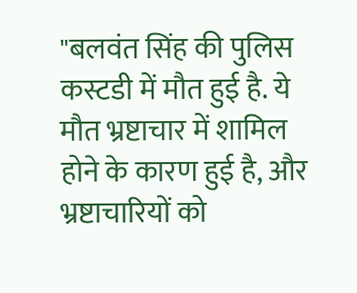"बलवंत सिंह की पुलिस कस्टडी में मौत हुई है. ये मौत भ्रष्टाचार में शामिल होने के कारण हुई है, और भ्रष्टाचारियों को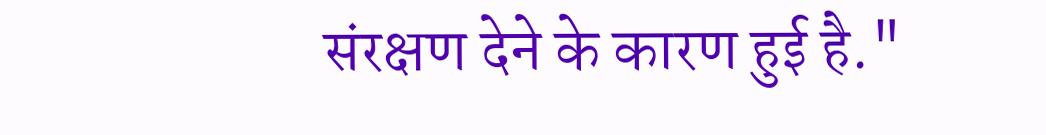संरक्षण देने के कारण हुई है."